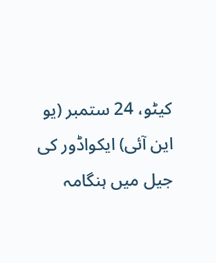کیٹو، 24 ستمبر (یو این آئی) ایکواڈور کی جیل میں ہنگامہ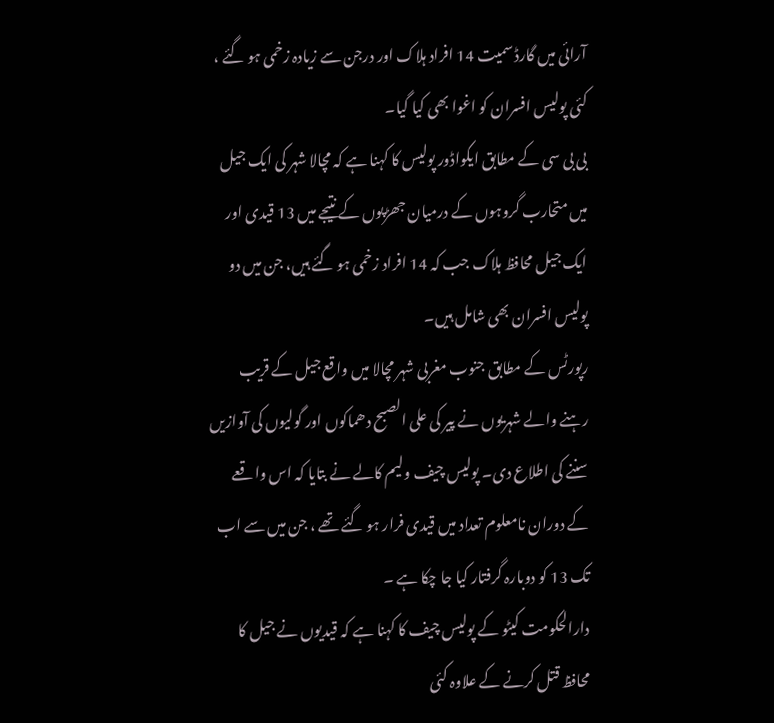آرائی میں گارڈ سمیت 14 افراد ہلاک اور درجن سے زیادہ زخمی ہو گئے ، کئی پولیس افسران کو اغوا بھی کیا گیا۔
بی بی سی کے مطابق ایکواڈور پولیس کا کہنا ہے کہ مچالا شہر کی ایک جیل میں متحارب گروہوں کے درمیان جھڑپوں کے نتیجے میں 13 قیدی اور ایک جیل محافظ ہلاک جب کہ 14 افراد زخمی ہو گئے ہیں، جن میں دو پولیس افسران بھی شامل ہیں۔
رپورٹس کے مطابق جنوب مغربی شہر مچالا میں واقع جیل کے قریب رہنے والے شہریوں نے پیر کی علی الصبح دھماکوں اور گولیوں کی آوازیں سننے کی اطلاع دی۔ پولیس چیف ولیم کالے نے بتایا کہ اس واقعے کے دوران نامعلوم تعداد میں قیدی فرار ہو گئے تھے ، جن میں سے اب تک 13 کو دوبارہ گرفتار کیا جا چکا ہے ۔
دارالحکومت کیٹو کے پولیس چیف کا کہنا ہے کہ قیدیوں نے جیل کا محافظ قتل کرنے کے علاوہ کئی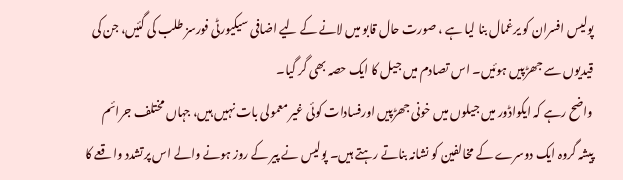پولیس افسران کو یرغمال بنا لیا ہے ، صورت حال قابو میں لانے کے لیے اضافی سیکیورٹی فورسز طلب کی گئیں، جن کی قیدیوں سے جھڑپیں ہوئیں۔ اس تصادم میں جیل کا ایک حصہ بھی گر گیا۔
واضح رہے کہ ایکواڈور میں جیلوں میں خونی جھڑپیں اورفسادات کوئی غیر معمولی بات نہیں ہیں، جہاں مختلف جرائم پیشہ گروہ ایک دوسرے کے مخالفین کو نشانہ بناتے رہتے ہیں۔ پولیس نے پیر کے روز ہونے والے اس پرتشدد واقعے کا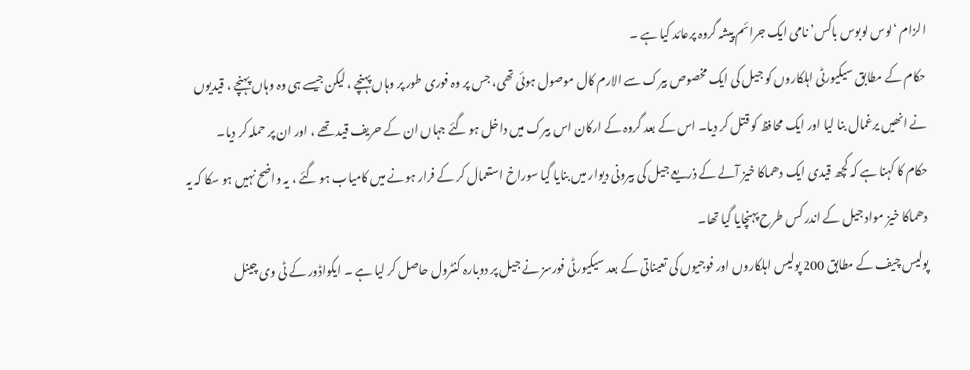الزام ‘لوس لوبوس باکس’ نامی ایک جرائم پیشہ گروہ پرعائد کیا ہے ۔
حکام کے مطابق سیکیورٹی اہلکاروں کو جیل کی ایک مخصوص بیرک سے الارم کال موصول ہوئی تھی، جس پر وہ فوری طور پر وہاں پہنچے ، لیکن جیسے ہی وہ وہاں پہنچے ، قیدیوں نے انھیں یرغمال بنا لیا اور ایک محافظ کو قتل کر دیا۔ اس کے بعد گروہ کے ارکان اس بیرک میں داخل ہو گئے جہاں ان کے حریف قید تھے ، اور ان پر حملہ کر دیا۔
حکام کا کہنا ہے کہ کچھ قیدی ایک دھماکا خیز آلے کے ذریعے جیل کی بیرونی دیوار میں بنایا گیا سوراخ استعمال کر کے فرار ہونے میں کامیاب ہو گئے ، یہ واضح نہیں ہو سکا کہ یہ دھماکا خیز مواد جیل کے اندر کس طرح پہنچایا گیا تھا۔
پولیس چیف کے مطابق 200 پولیس اہلکاروں اور فوجیوں کی تعیناتی کے بعد سیکیورٹی فورسز نے جیل پر دوبارہ کنٹرول حاصل کر لیا ہے ۔ ایکواڈور کے ٹی وی چینل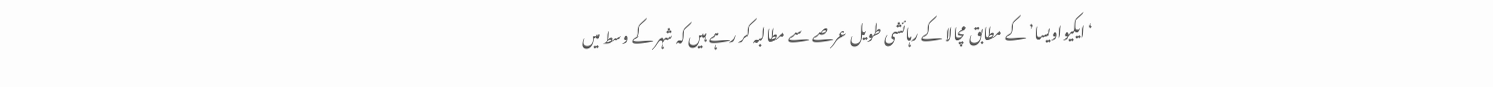‘ایکیواویسا’ کے مطابق مچالا کے رہائشی طویل عرصے سے مطالبہ کر رہے ہیں کہ شہر کے وسط میں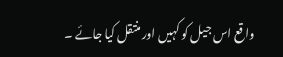واقع اس جیل کو کہیں اور منتقل کیا جائے ۔